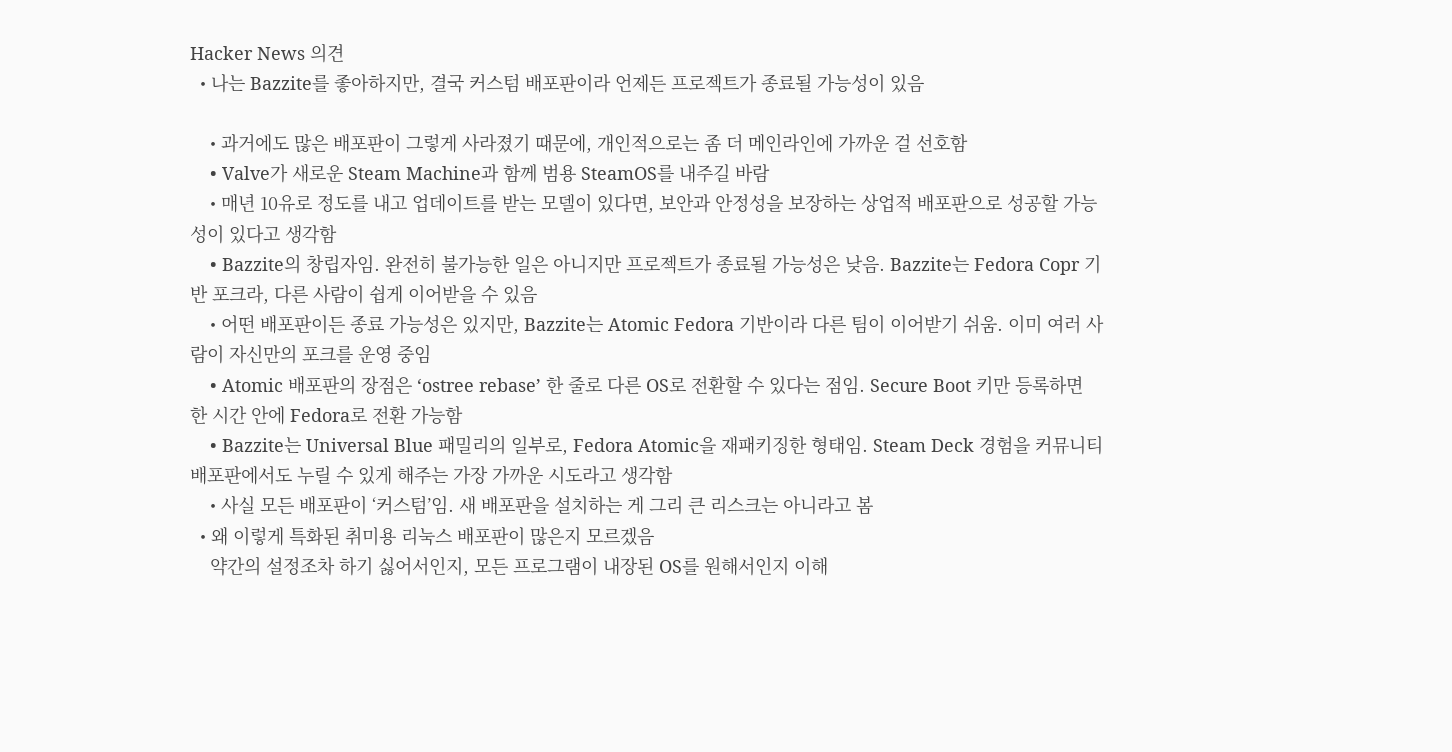Hacker News 의견
  • 나는 Bazzite를 좋아하지만, 결국 커스텀 배포판이라 언제든 프로젝트가 종료될 가능성이 있음

    • 과거에도 많은 배포판이 그렇게 사라졌기 때문에, 개인적으로는 좀 더 메인라인에 가까운 걸 선호함
    • Valve가 새로운 Steam Machine과 함께 범용 SteamOS를 내주길 바람
    • 매년 10유로 정도를 내고 업데이트를 받는 모델이 있다면, 보안과 안정성을 보장하는 상업적 배포판으로 성공할 가능성이 있다고 생각함
    • Bazzite의 창립자임. 완전히 불가능한 일은 아니지만 프로젝트가 종료될 가능성은 낮음. Bazzite는 Fedora Copr 기반 포크라, 다른 사람이 쉽게 이어받을 수 있음
    • 어떤 배포판이든 종료 가능성은 있지만, Bazzite는 Atomic Fedora 기반이라 다른 팀이 이어받기 쉬움. 이미 여러 사람이 자신만의 포크를 운영 중임
    • Atomic 배포판의 장점은 ‘ostree rebase’ 한 줄로 다른 OS로 전환할 수 있다는 점임. Secure Boot 키만 등록하면 한 시간 안에 Fedora로 전환 가능함
    • Bazzite는 Universal Blue 패밀리의 일부로, Fedora Atomic을 재패키징한 형태임. Steam Deck 경험을 커뮤니티 배포판에서도 누릴 수 있게 해주는 가장 가까운 시도라고 생각함
    • 사실 모든 배포판이 ‘커스텀’임. 새 배포판을 설치하는 게 그리 큰 리스크는 아니라고 봄
  • 왜 이렇게 특화된 취미용 리눅스 배포판이 많은지 모르겠음
    약간의 설정조차 하기 싫어서인지, 모든 프로그램이 내장된 OS를 원해서인지 이해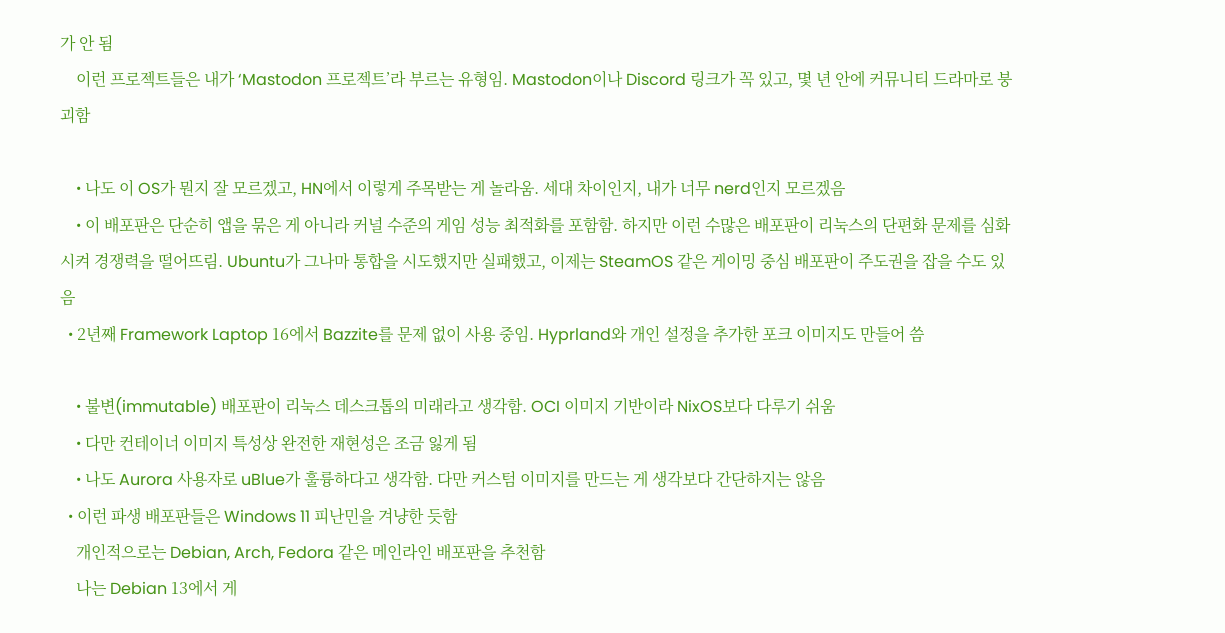가 안 됨
    이런 프로젝트들은 내가 ‘Mastodon 프로젝트’라 부르는 유형임. Mastodon이나 Discord 링크가 꼭 있고, 몇 년 안에 커뮤니티 드라마로 붕괴함

    • 나도 이 OS가 뭔지 잘 모르겠고, HN에서 이렇게 주목받는 게 놀라움. 세대 차이인지, 내가 너무 nerd인지 모르겠음
    • 이 배포판은 단순히 앱을 묶은 게 아니라 커널 수준의 게임 성능 최적화를 포함함. 하지만 이런 수많은 배포판이 리눅스의 단편화 문제를 심화시켜 경쟁력을 떨어뜨림. Ubuntu가 그나마 통합을 시도했지만 실패했고, 이제는 SteamOS 같은 게이밍 중심 배포판이 주도권을 잡을 수도 있음
  • 2년째 Framework Laptop 16에서 Bazzite를 문제 없이 사용 중임. Hyprland와 개인 설정을 추가한 포크 이미지도 만들어 씀

    • 불변(immutable) 배포판이 리눅스 데스크톱의 미래라고 생각함. OCI 이미지 기반이라 NixOS보다 다루기 쉬움
    • 다만 컨테이너 이미지 특성상 완전한 재현성은 조금 잃게 됨
    • 나도 Aurora 사용자로 uBlue가 훌륭하다고 생각함. 다만 커스텀 이미지를 만드는 게 생각보다 간단하지는 않음
  • 이런 파생 배포판들은 Windows 11 피난민을 겨냥한 듯함
    개인적으로는 Debian, Arch, Fedora 같은 메인라인 배포판을 추천함
    나는 Debian 13에서 게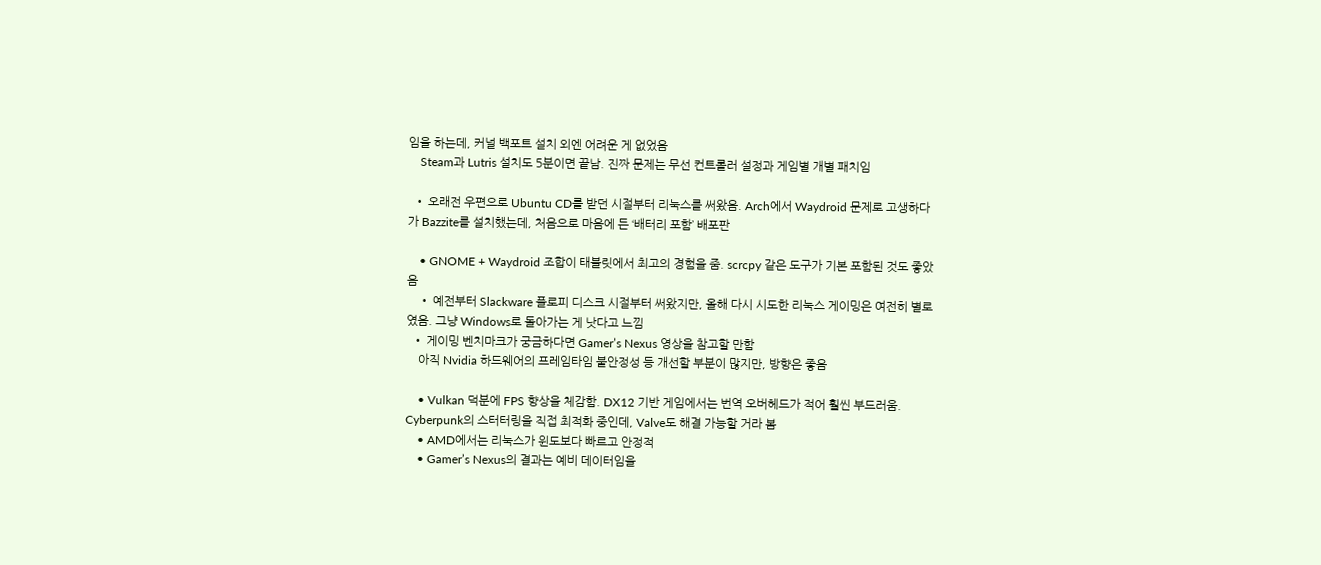임을 하는데, 커널 백포트 설치 외엔 어려운 게 없었음
    Steam과 Lutris 설치도 5분이면 끝남. 진짜 문제는 무선 컨트롤러 설정과 게임별 개별 패치임

  • 오래전 우편으로 Ubuntu CD를 받던 시절부터 리눅스를 써왔음. Arch에서 Waydroid 문제로 고생하다가 Bazzite를 설치했는데, 처음으로 마음에 든 ‘배터리 포함’ 배포판

    • GNOME + Waydroid 조합이 태블릿에서 최고의 경험을 줌. scrcpy 같은 도구가 기본 포함된 것도 좋았음
    • 예전부터 Slackware 플로피 디스크 시절부터 써왔지만, 올해 다시 시도한 리눅스 게이밍은 여전히 별로였음. 그냥 Windows로 돌아가는 게 낫다고 느낌
  • 게이밍 벤치마크가 궁금하다면 Gamer’s Nexus 영상을 참고할 만함
    아직 Nvidia 하드웨어의 프레임타임 불안정성 등 개선할 부분이 많지만, 방향은 좋음

    • Vulkan 덕분에 FPS 향상을 체감함. DX12 기반 게임에서는 번역 오버헤드가 적어 훨씬 부드러움. Cyberpunk의 스터터링을 직접 최적화 중인데, Valve도 해결 가능할 거라 봄
    • AMD에서는 리눅스가 윈도보다 빠르고 안정적
    • Gamer’s Nexus의 결과는 예비 데이터임을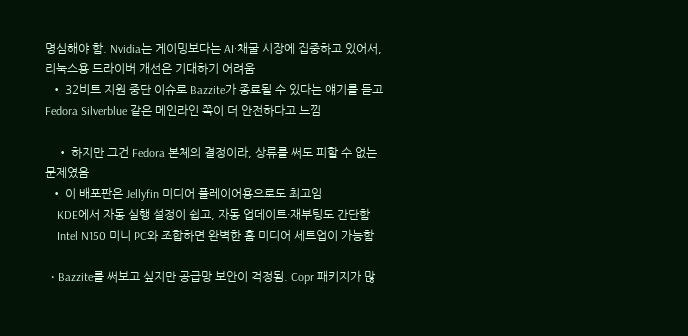명심해야 함. Nvidia는 게이밍보다는 AI·채굴 시장에 집중하고 있어서, 리눅스용 드라이버 개선은 기대하기 어려움
  • 32비트 지원 중단 이슈로 Bazzite가 종료될 수 있다는 얘기를 듣고 Fedora Silverblue 같은 메인라인 쪽이 더 안전하다고 느낌

    • 하지만 그건 Fedora 본체의 결정이라, 상류를 써도 피할 수 없는 문제였음
  • 이 배포판은 Jellyfin 미디어 플레이어용으로도 최고임
    KDE에서 자동 실행 설정이 쉽고, 자동 업데이트·재부팅도 간단함
    Intel N150 미니 PC와 조합하면 완벽한 홈 미디어 세트업이 가능함

  • Bazzite를 써보고 싶지만 공급망 보안이 걱정됨. Copr 패키지가 많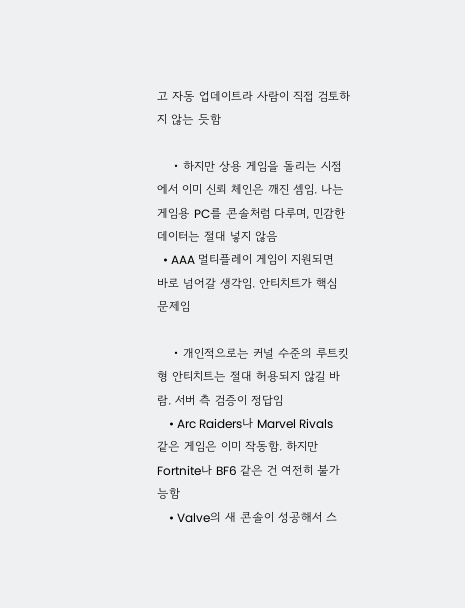고 자동 업데이트라 사람이 직접 검토하지 않는 듯함

    • 하지만 상용 게임을 돌리는 시점에서 이미 신뢰 체인은 깨진 셈임. 나는 게임용 PC를 콘솔처럼 다루며, 민감한 데이터는 절대 넣지 않음
  • AAA 멀티플레이 게임이 지원되면 바로 넘어갈 생각임. 안티치트가 핵심 문제임

    • 개인적으로는 커널 수준의 루트킷형 안티치트는 절대 허용되지 않길 바람. 서버 측 검증이 정답임
    • Arc Raiders나 Marvel Rivals 같은 게임은 이미 작동함. 하지만 Fortnite나 BF6 같은 건 여전히 불가능함
    • Valve의 새 콘솔이 성공해서 스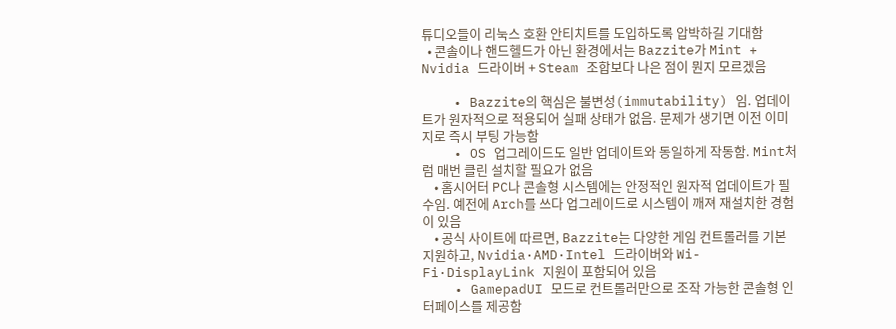튜디오들이 리눅스 호환 안티치트를 도입하도록 압박하길 기대함
  • 콘솔이나 핸드헬드가 아닌 환경에서는 Bazzite가 Mint + Nvidia 드라이버 + Steam 조합보다 나은 점이 뭔지 모르겠음

    • Bazzite의 핵심은 불변성(immutability) 임. 업데이트가 원자적으로 적용되어 실패 상태가 없음. 문제가 생기면 이전 이미지로 즉시 부팅 가능함
    • OS 업그레이드도 일반 업데이트와 동일하게 작동함. Mint처럼 매번 클린 설치할 필요가 없음
    • 홈시어터 PC나 콘솔형 시스템에는 안정적인 원자적 업데이트가 필수임. 예전에 Arch를 쓰다 업그레이드로 시스템이 깨져 재설치한 경험이 있음
    • 공식 사이트에 따르면, Bazzite는 다양한 게임 컨트롤러를 기본 지원하고, Nvidia·AMD·Intel 드라이버와 Wi-Fi·DisplayLink 지원이 포함되어 있음
    • GamepadUI 모드로 컨트롤러만으로 조작 가능한 콘솔형 인터페이스를 제공함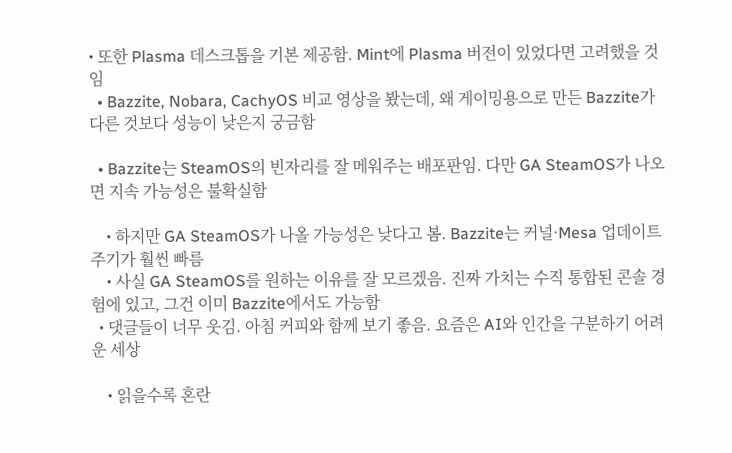• 또한 Plasma 데스크톱을 기본 제공함. Mint에 Plasma 버전이 있었다면 고려했을 것임
  • Bazzite, Nobara, CachyOS 비교 영상을 봤는데, 왜 게이밍용으로 만든 Bazzite가 다른 것보다 성능이 낮은지 궁금함

  • Bazzite는 SteamOS의 빈자리를 잘 메워주는 배포판임. 다만 GA SteamOS가 나오면 지속 가능성은 불확실함

    • 하지만 GA SteamOS가 나올 가능성은 낮다고 봄. Bazzite는 커널·Mesa 업데이트 주기가 훨씬 빠름
    • 사실 GA SteamOS를 원하는 이유를 잘 모르겠음. 진짜 가치는 수직 통합된 콘솔 경험에 있고, 그건 이미 Bazzite에서도 가능함
  • 댓글들이 너무 웃김. 아침 커피와 함께 보기 좋음. 요즘은 AI와 인간을 구분하기 어려운 세상

    • 읽을수록 혼란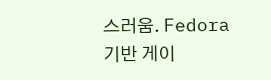스러움. Fedora 기반 게이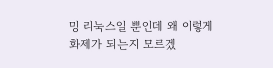밍 리눅스일 뿐인데 왜 이렇게 화제가 되는지 모르겠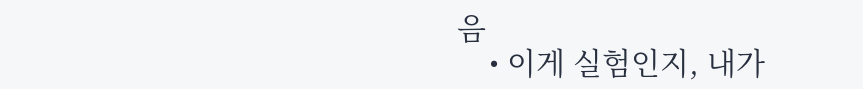음
    • 이게 실험인지, 내가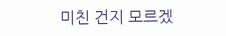미친 건지 모르겠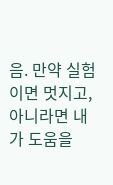음. 만약 실험이면 멋지고, 아니라면 내가 도움을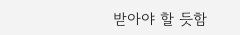받아야 할 듯함